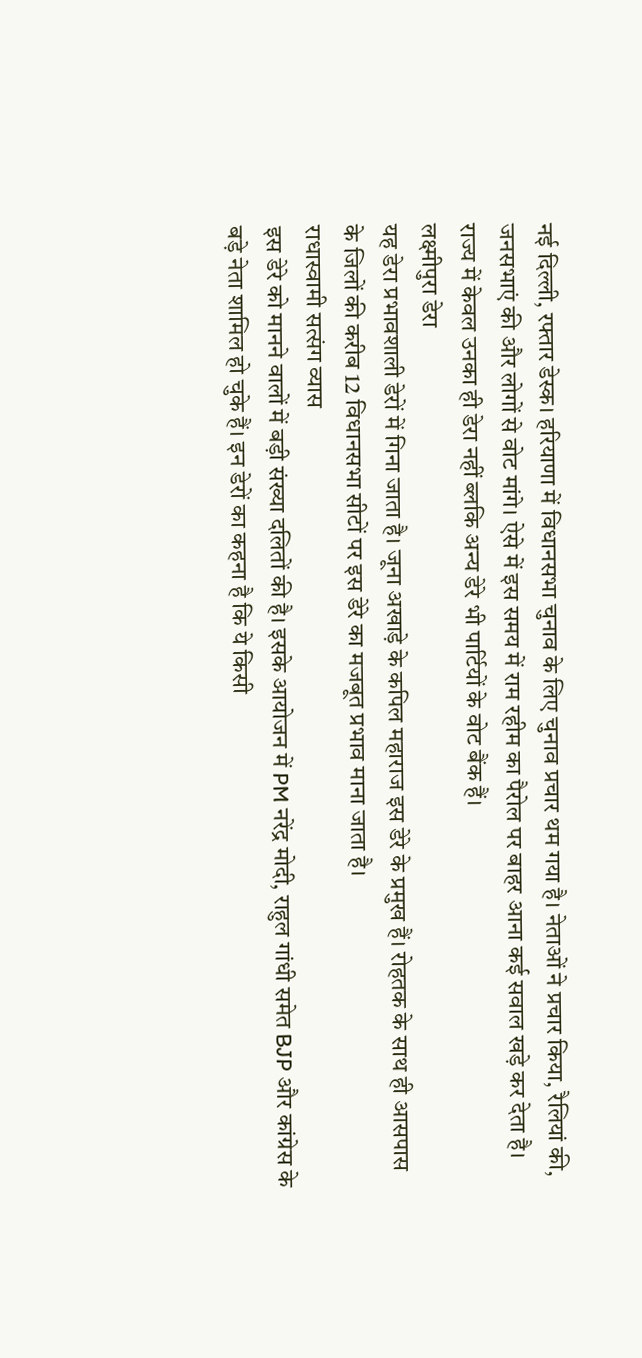नई दिल्ली, रफ्तार डेस्क। हरियाणा में विधानसभा चुनाव के लिए चुनाव प्रचार थम गया है। नेताओं ने प्रचार किया, रैलियां की, जनसभाएं की और लोगों से वोट मांगे। ऐसे में इस समय में राम रहीम का पैरोल पर बाहर आना कई सवाल खड़े कर देता है। राज्य में केवल उनका ही डेरा नहीं ब्लकि अन्य डेरे भी पार्टियों के वोट बैंक हैं।
लक्ष्मीपुरा डेरा
यह डेरा प्रभावशाली डेरों में गिना जाता है। जूना अखाड़े के कपिल महाराज इस डेरे के प्रमुख हैं। रोहतक के साथ ही आसपास के जिलों की करीब 12 विधानसभा सीटों पर इस डेरे का मजबूत प्रभाव माना जाता है।
राधास्वामी सत्संग व्यास
इस डेरे को मानने वालों में बड़ी संख्या दलितों की है। इसके आयोजन में PM नरेंद्र मोदी, राहुल गांधी समेत BJP और कांग्रेस के बड़े नेता शामिल हो चुके हैं। इन डेरों का कहना है कि ये किसी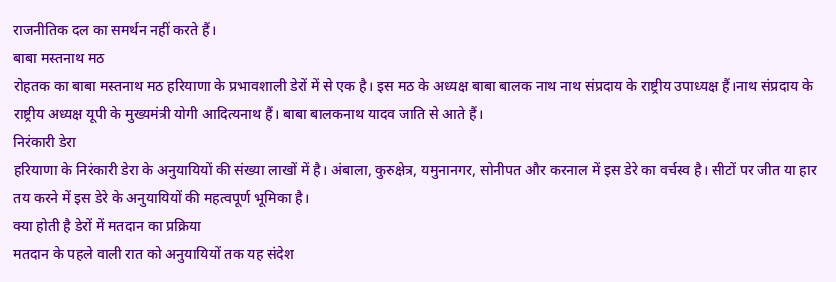राजनीतिक दल का समर्थन नहीं करते हैं।
बाबा मस्तनाथ मठ
रोहतक का बाबा मस्तनाथ मठ हरियाणा के प्रभावशाली डेरों में से एक है। इस मठ के अध्यक्ष बाबा बालक नाथ नाथ संप्रदाय के राष्ट्रीय उपाध्यक्ष हैं।नाथ संप्रदाय के राष्ट्रीय अध्यक्ष यूपी के मुख्यमंत्री योगी आदित्यनाथ हैं। बाबा बालकनाथ यादव जाति से आते हैं।
निरंकारी डेरा
हरियाणा के निरंकारी डेरा के अनुयायियों की संख्या लाखों में है। अंबाला, कुरुक्षेत्र, यमुनानगर, सोनीपत और करनाल में इस डेरे का वर्चस्व है। सीटों पर जीत या हार तय करने में इस डेरे के अनुयायियों की महत्वपूर्ण भूमिका है।
क्या होती है डेरों में मतदान का प्रक्रिया
मतदान के पहले वाली रात को अनुयायियों तक यह संदेश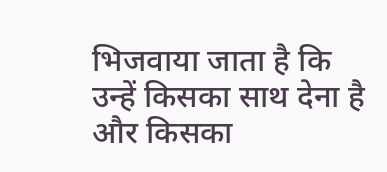भिजवाया जाता है कि उन्हें किसका साथ देना है और किसका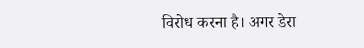विरोध करना है। अगर डेरा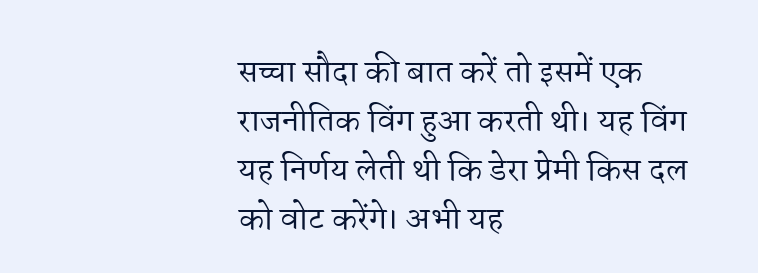सच्चा सौदा की बात करें तो इसमें एक राजनीतिक विंग हुआ करती थी। यह विंग यह निर्णय लेती थी कि डेरा प्रेमी किस दल को वोट करेंगे। अभी यह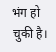भंग हो चुकी है।